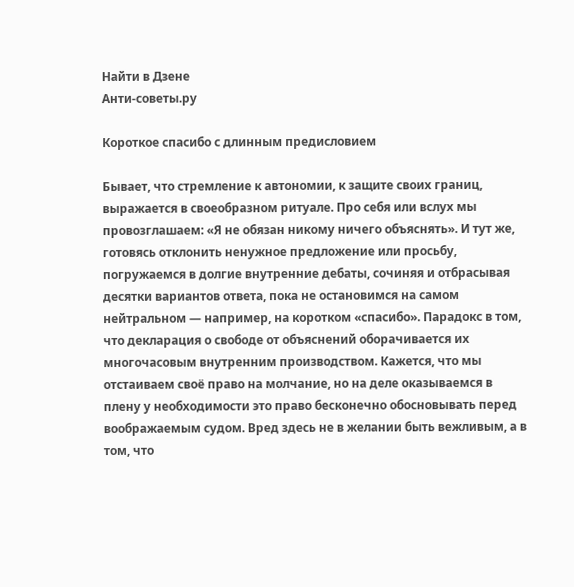Найти в Дзене
Анти-советы.ру

Короткое спасибо с длинным предисловием

Бывает, что стремление к автономии, к защите своих границ, выражается в своеобразном ритуале. Про себя или вслух мы провозглашаем: «Я не обязан никому ничего объяснять». И тут же, готовясь отклонить ненужное предложение или просьбу, погружаемся в долгие внутренние дебаты, сочиняя и отбрасывая десятки вариантов ответа, пока не остановимся на самом нейтральном — например, на коротком «спасибо». Парадокс в том, что декларация о свободе от объяснений оборачивается их многочасовым внутренним производством. Кажется, что мы отстаиваем своё право на молчание, но на деле оказываемся в плену у необходимости это право бесконечно обосновывать перед воображаемым судом. Вред здесь не в желании быть вежливым, а в том, что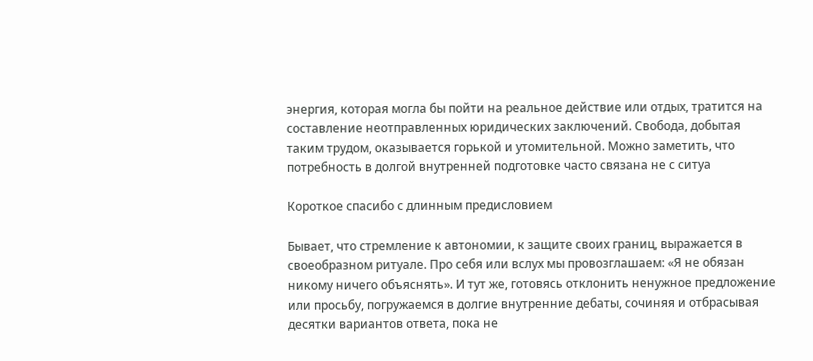энергия, которая могла бы пойти на реальное действие или отдых, тратится на составление неотправленных юридических заключений. Свобода, добытая таким трудом, оказывается горькой и утомительной. Можно заметить, что потребность в долгой внутренней подготовке часто связана не с ситуа

Короткое спасибо с длинным предисловием

Бывает, что стремление к автономии, к защите своих границ, выражается в своеобразном ритуале. Про себя или вслух мы провозглашаем: «Я не обязан никому ничего объяснять». И тут же, готовясь отклонить ненужное предложение или просьбу, погружаемся в долгие внутренние дебаты, сочиняя и отбрасывая десятки вариантов ответа, пока не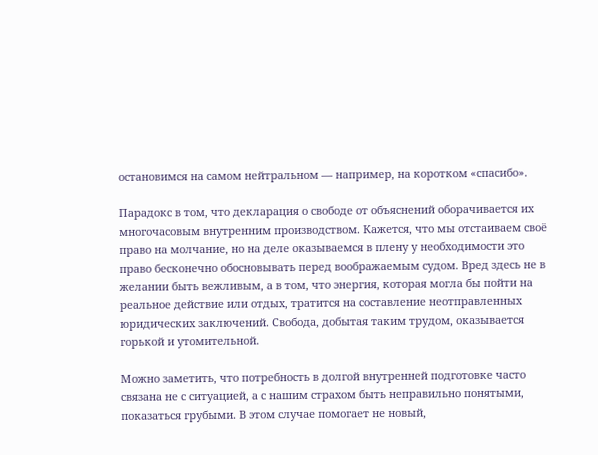остановимся на самом нейтральном — например, на коротком «спасибо».

Парадокс в том, что декларация о свободе от объяснений оборачивается их многочасовым внутренним производством. Кажется, что мы отстаиваем своё право на молчание, но на деле оказываемся в плену у необходимости это право бесконечно обосновывать перед воображаемым судом. Вред здесь не в желании быть вежливым, а в том, что энергия, которая могла бы пойти на реальное действие или отдых, тратится на составление неотправленных юридических заключений. Свобода, добытая таким трудом, оказывается горькой и утомительной.

Можно заметить, что потребность в долгой внутренней подготовке часто связана не с ситуацией, а с нашим страхом быть неправильно понятыми, показаться грубыми. В этом случае помогает не новый,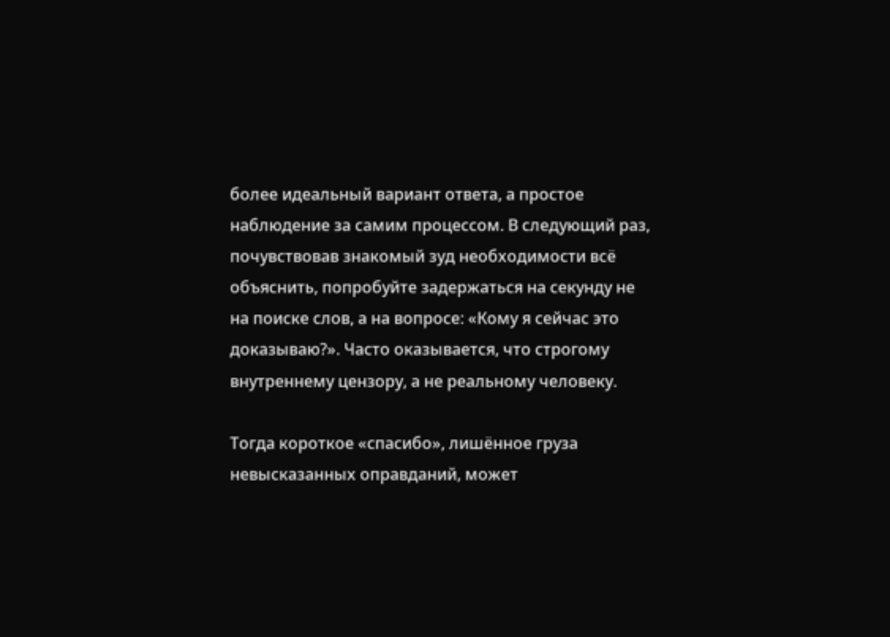более идеальный вариант ответа, а простое наблюдение за самим процессом. В следующий раз, почувствовав знакомый зуд необходимости всё объяснить, попробуйте задержаться на секунду не на поиске слов, а на вопросе: «Кому я сейчас это доказываю?». Часто оказывается, что строгому внутреннему цензору, а не реальному человеку.

Тогда короткое «спасибо», лишённое груза невысказанных оправданий, может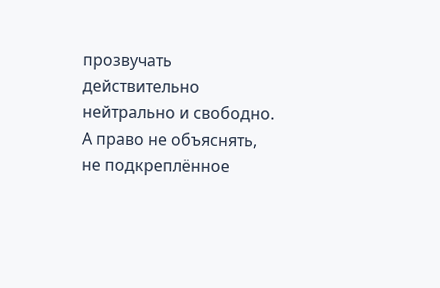прозвучать действительно нейтрально и свободно. А право не объяснять, не подкреплённое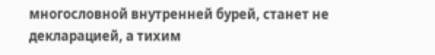многословной внутренней бурей, станет не декларацией, а тихим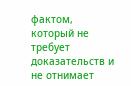фактом, который не требует доказательств и не отнимает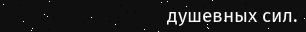душевных сил.